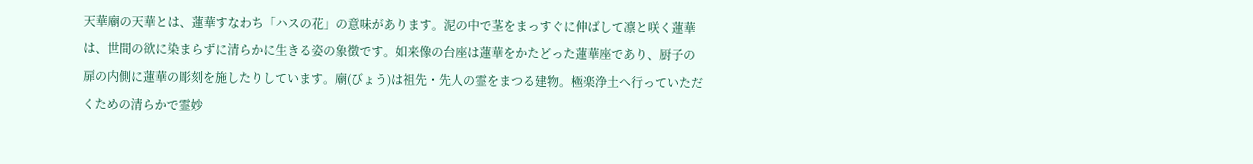天華廟の天華とは、蓮華すなわち「ハスの花」の意味があります。泥の中で茎をまっすぐに伸ばして凛と咲く蓮華は、世間の欲に染まらずに清らかに生きる姿の象徴です。如来像の台座は蓮華をかたどった蓮華座であり、厨子の扉の内側に蓮華の彫刻を施したりしています。廟(びょう)は祖先・先人の霊をまつる建物。極楽浄土へ行っていただくための清らかで霊妙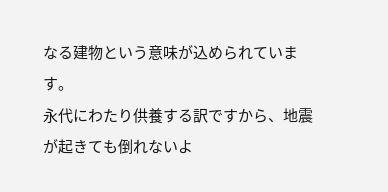なる建物という意味が込められています。
永代にわたり供養する訳ですから、地震が起きても倒れないよ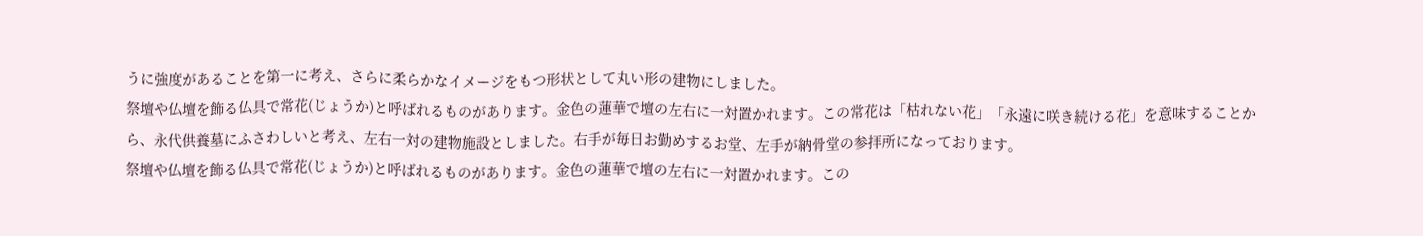うに強度があることを第一に考え、さらに柔らかなイメージをもつ形状として丸い形の建物にしました。
祭壇や仏壇を飾る仏具で常花(じょうか)と呼ばれるものがあります。金色の蓮華で壇の左右に一対置かれます。この常花は「枯れない花」「永遠に咲き続ける花」を意味することから、永代供養墓にふさわしいと考え、左右一対の建物施設としました。右手が毎日お勤めするお堂、左手が納骨堂の参拝所になっております。
祭壇や仏壇を飾る仏具で常花(じょうか)と呼ばれるものがあります。金色の蓮華で壇の左右に一対置かれます。この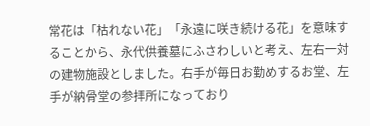常花は「枯れない花」「永遠に咲き続ける花」を意味することから、永代供養墓にふさわしいと考え、左右一対の建物施設としました。右手が毎日お勤めするお堂、左手が納骨堂の参拝所になっており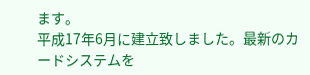ます。
平成17年6月に建立致しました。最新のカードシステムを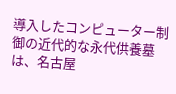導入したコンピューター制御の近代的な永代供養墓は、名古屋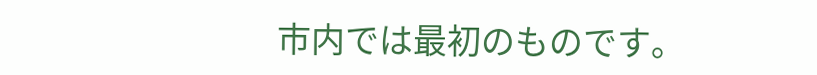市内では最初のものです。